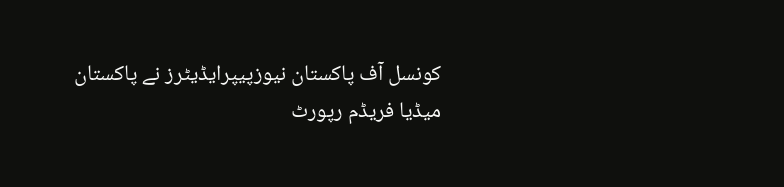کونسل آف پاکستان نیوزپیپرایڈیٹرز نے پاکستان میڈیا فریڈم رپورٹ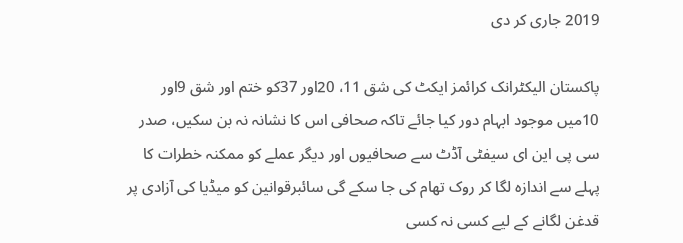2019 جاری کر دی

پاکستان الیکٹرانک کرائمز ایکٹ کی شق 11، 20اور 37کو ختم اور شق 9اور 10میں موجود ابہام دور کیا جائے تاکہ صحافی اس کا نشانہ نہ بن سکیں، صدر سی پی این ای سیفٹی آڈٹ سے صحافیوں اور دیگر عملے کو ممکنہ خطرات کا پہلے سے اندازہ لگا کر روک تھام کی جا سکے گی سائبرقوانین کو میڈیا کی آزادی پر قدغن لگانے کے لیے کسی نہ کسی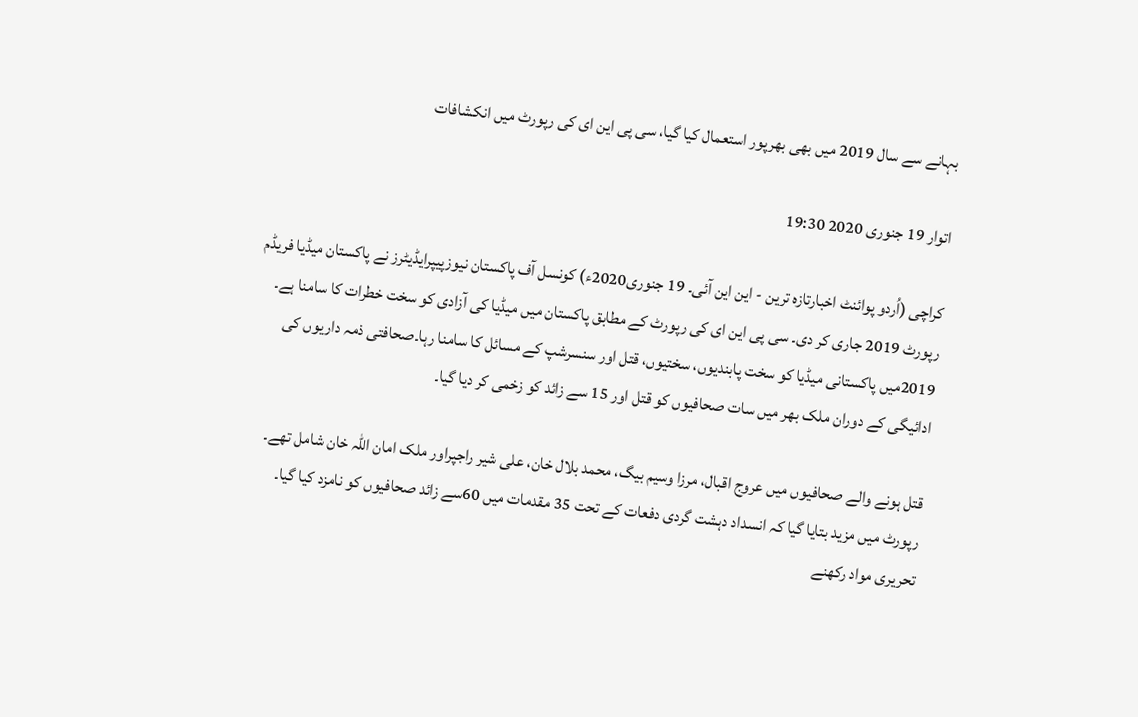بہانے سے سال 2019 میں بھی بھرپور استعمال کیا گیا، سی پی این ای کی رپورٹ میں انکشافات

اتوار 19 جنوری 2020 19:30

کراچی (اُردو پوائنٹ اخبارتازہ ترین - این این آئی۔ 19 جنوری2020ء) کونسل آف پاکستان نیوزپیپرایڈیٹرز نے پاکستان میڈیا فریڈم رپورٹ 2019 جاری کر دی۔ سی پی این ای کی رپورٹ کے مطابق پاکستان میں میڈیا کی آزادی کو سخت خطرات کا سامنا ہے۔ 2019میں پاکستانی میڈیا کو سخت پابندیوں، سختیوں، قتل اور سنسرشپ کے مسائل کا سامنا رہا۔صحافتی ذمہ داریوں کی ادائیگی کے دوران ملک بھر میں سات صحافیوں کو قتل اور 15 سے زائد کو زخمی کر دیا گیا۔

قتل ہونے والے صحافیوں میں عروج اقبال، مرزا وسیم بیگ، محمد بلال خان، علی شیر راجپراور ملک امان اللہ خان شامل تھے۔ رپورٹ میں مزید بتایا گیا کہ انسداد دہشت گردی دفعات کے تحت 35 مقدمات میں 60سے زائد صحافیوں کو نامزد کیا گیا۔ تحریری مواد رکھنے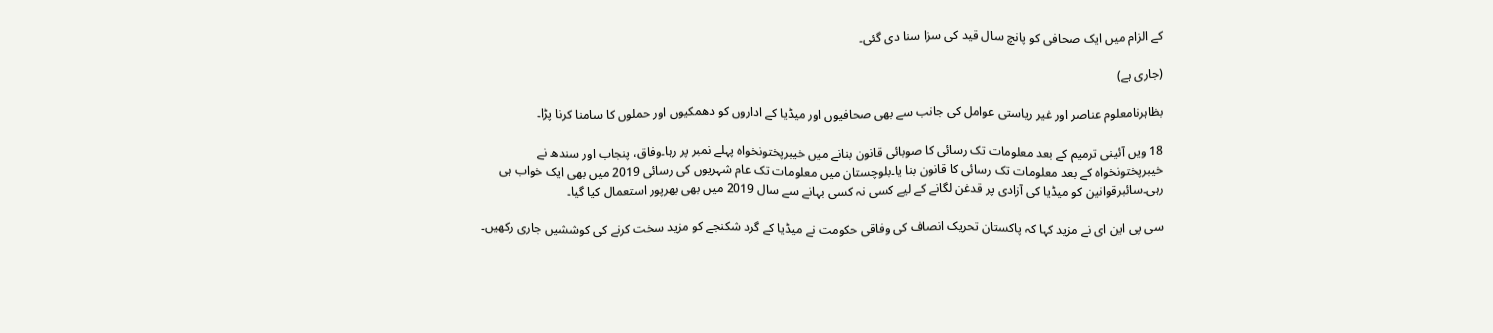کے الزام میں ایک صحافی کو پانچ سال قید کی سزا سنا دی گئی۔

(جاری ہے)

بظاہرنامعلوم عناصر اور غیر ریاستی عوامل کی جانب سے بھی صحافیوں اور میڈیا کے اداروں کو دھمکیوں اور حملوں کا سامنا کرنا پڑا۔

18 ویں آئینی ترمیم کے بعد معلومات تک رسائی کا صوبائی قانون بنانے میں خیبرپختونخواہ پہلے نمبر پر رہا۔وفاق، پنجاب اور سندھ نے خیبرپختونخواہ کے بعد معلومات تک رسائی کا قانون بنا یا۔بلوچستان میں معلومات تک عام شہریوں کی رسائی 2019 میں بھی ایک خواب ہی رہی۔سائبرقوانین کو میڈیا کی آزادی پر قدغن لگانے کے لیے کسی نہ کسی بہانے سے سال 2019 میں بھی بھرپور استعمال کیا گیا۔

سی پی این ای نے مزید کہا کہ پاکستان تحریک انصاف کی وفاقی حکومت نے میڈیا کے گرد شکنجے کو مزید سخت کرنے کی کوششیں جاری رکھیں۔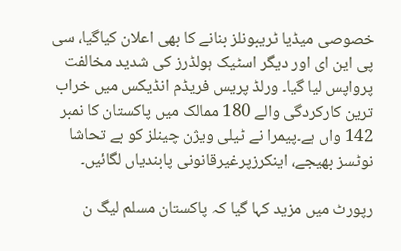خصوصی میڈیا ٹریبونلز بنانے کا بھی اعلان کیاگیا، سی پی این ای اور دیگر اسٹیک ہولڈرز کی شدید مخالفت پرواپس لیا گیا۔ ورلڈ پریس فریڈم انڈیکس میں خراب ترین کارکردگی والے 180 ممالک میں پاکستان کا نمبر 142 واں ہے۔پیمرا نے ٹیلی ویژن چینلز کو بے تحاشا نوٹسز بھیجے، اینکرزپرغیرقانونی پابندیاں لگائیں۔

رپورٹ میں مزید کہا گیا کہ پاکستان مسلم لیگ ن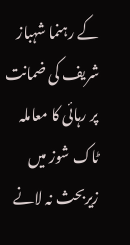کے رہنما شہباز شریف کی ضمانت پر رہائی کا معاملہ ٹاک شوز میں زیربحث نہ لانے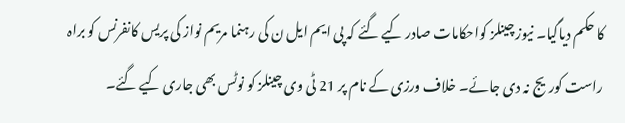کا حکم دیاگیا۔ نیوز چینلز کواحکامات صادر کیے گئے کہ پی ایم ایل ن کی رہنما مریم نواز کی پریس کانفرنس کو براہ راست کوریج نہ دی جائے۔ خلاف ورزی کے نام پر 21 ٹی وی چینلز کو نوٹس بھی جاری کیے گئے۔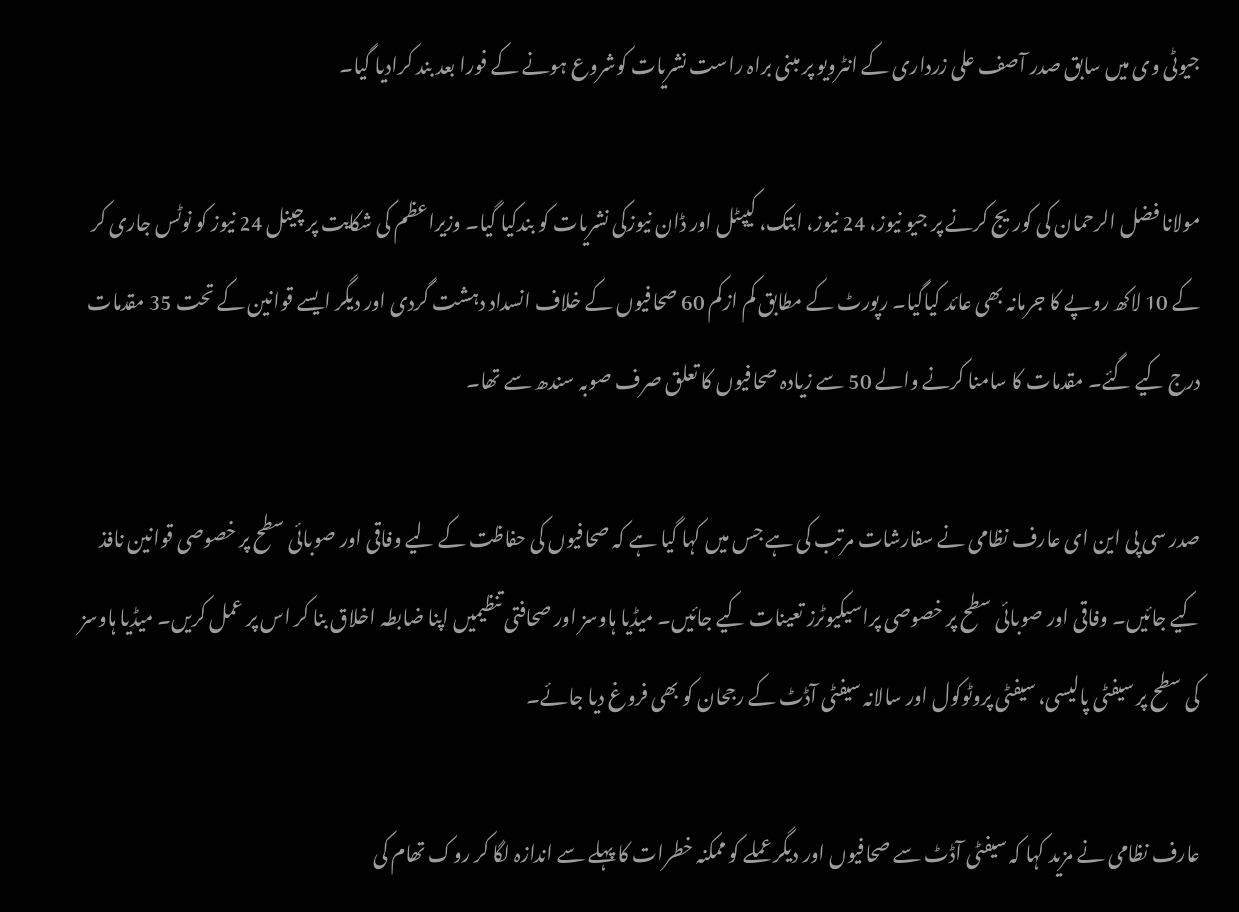جیوٹی وی میں سابق صدر آصف علی زرداری کے انٹرویو پر مبنی براہ راست نشریات کوشروع ہونے کے فورا بعد بند کرادیا گیا۔

مولانا فضل الرحمان کی کوریج کرنے پر جیو نیوز، 24 نیوز، ابتک، کیپٹل اور ڈان نیوزکی نشریات کو بندکیا گیا۔ وزیراعظم کی شکایت پر چینل 24 نیوز کو نوٹس جاری کر کے 10 لاکھ روپے کا جرمانہ بھی عائد کیاگیا۔ رپورٹ کے مطابق کم ازکم 60 صحافیوں کے خلاف انسداد دہشت گردی اور دیگر ایسے قوانین کے تحت 35 مقدمات درج کیے گئے۔ مقدمات کا سامنا کرنے والے 50 سے زیادہ صحافیوں کا تعلق صرف صوبہ سندھ سے تھا۔

صدر سی پی این ای عارف نظامی نے سفارشات مرتب کی ہے جس میں کہا گیا ہے کہ صحافیوں کی حفاظت کے لیے وفاقی اور صوبائی سطح پر خصوصی قوانین نافذ کیے جائیں۔ وفاقی اور صوبائی سطح پر خصوصی پراسیکیوٹرز تعینات کیے جائیں۔ میڈیا ہاوسز اور صحافتی تنظیمیں اپنا ضابطہ اخلاق بنا کر اس پر عمل کریں۔ میڈیا ہاوسز کی سطح پر سیفٹی پالیسی، سیفٹی پروٹوکول اور سالانہ سیفٹی آڈٹ کے رجحان کو بھی فروغ دیا جائے۔

عارف نظامی نے مزید کہا کہ سیفٹی آڈٹ سے صحافیوں اور دیگر عملے کو ممکنہ خطرات کا پہلے سے اندازہ لگا کر روک تھام کی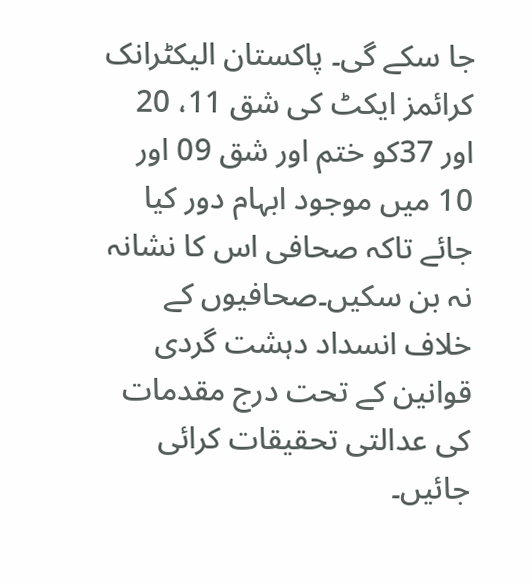جا سکے گی۔ پاکستان الیکٹرانک کرائمز ایکٹ کی شق 11، 20 اور 37کو ختم اور شق 09 اور 10 میں موجود ابہام دور کیا جائے تاکہ صحافی اس کا نشانہ نہ بن سکیں۔صحافیوں کے خلاف انسداد دہشت گردی قوانین کے تحت درج مقدمات کی عدالتی تحقیقات کرائی جائیں۔